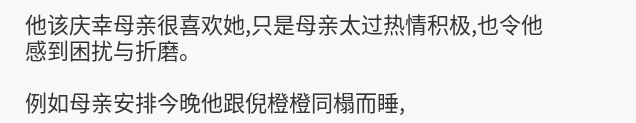他该庆幸母亲很喜欢她,只是母亲太过热情积极,也令他感到困扰与折磨。

例如母亲安排今晚他跟倪橙橙同榻而睡,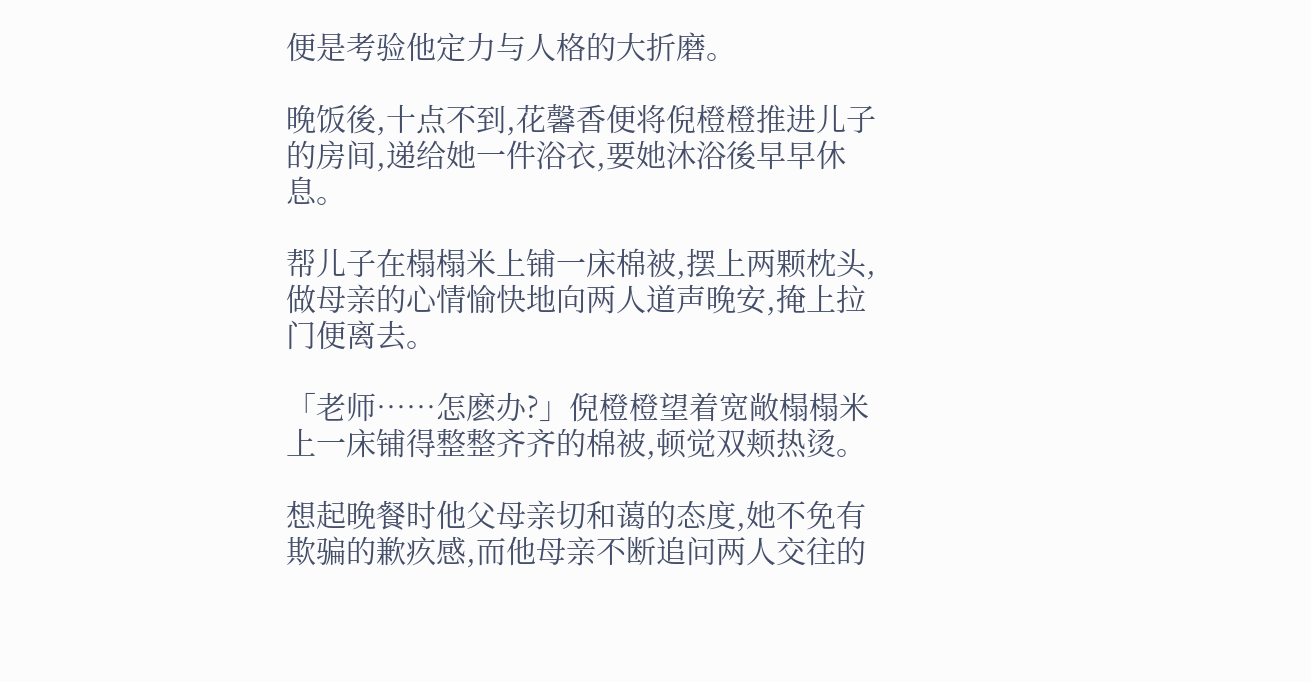便是考验他定力与人格的大折磨。

晚饭後,十点不到,花馨香便将倪橙橙推进儿子的房间,递给她一件浴衣,要她沐浴後早早休息。

帮儿子在榻榻米上铺一床棉被,摆上两颗枕头,做母亲的心情愉快地向两人道声晚安,掩上拉门便离去。

「老师……怎麽办?」倪橙橙望着宽敞榻榻米上一床铺得整整齐齐的棉被,顿觉双颊热烫。

想起晚餐时他父母亲切和蔼的态度,她不免有欺骗的歉疚感,而他母亲不断追问两人交往的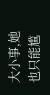大小事,她也只能尴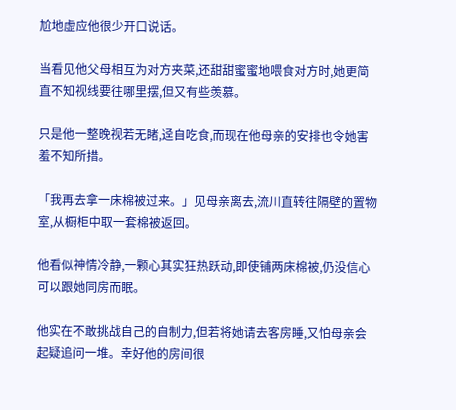尬地虚应他很少开口说话。

当看见他父母相互为对方夹菜,还甜甜蜜蜜地喂食对方时,她更简直不知视线要往哪里摆,但又有些羡慕。

只是他一整晚视若无睹,迳自吃食,而现在他母亲的安排也令她害羞不知所措。

「我再去拿一床棉被过来。」见母亲离去,流川直转往隔壁的置物室,从橱柜中取一套棉被返回。

他看似神情冷静,一颗心其实狂热跃动,即使铺两床棉被,仍没信心可以跟她同房而眠。

他实在不敢挑战自己的自制力,但若将她请去客房睡,又怕母亲会起疑追问一堆。幸好他的房间很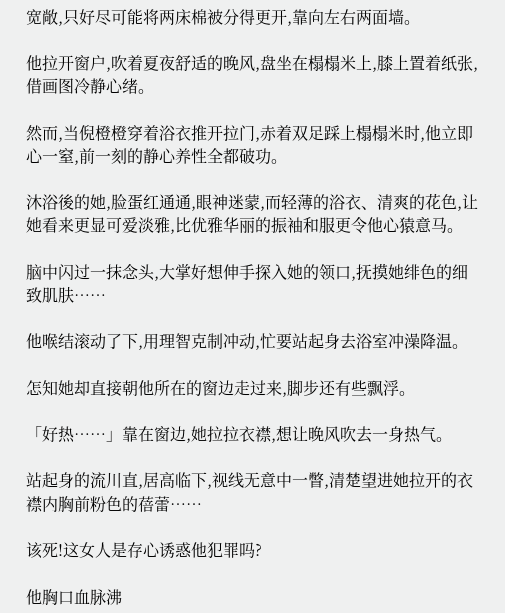宽敞,只好尽可能将两床棉被分得更开,靠向左右两面墙。

他拉开窗户,吹着夏夜舒适的晚风,盘坐在榻榻米上,膝上置着纸张,借画图冷静心绪。

然而,当倪橙橙穿着浴衣推开拉门,赤着双足踩上榻榻米时,他立即心一窒,前一刻的静心养性全都破功。

沐浴後的她,脸蛋红通通,眼神迷蒙,而轻薄的浴衣、清爽的花色,让她看来更显可爱淡雅,比优雅华丽的振袖和服更令他心猿意马。

脑中闪过一抹念头,大掌好想伸手探入她的领口,抚摸她绯色的细致肌肤……

他喉结滚动了下,用理智克制冲动,忙要站起身去浴室冲澡降温。

怎知她却直接朝他所在的窗边走过来,脚步还有些飘浮。

「好热……」靠在窗边,她拉拉衣襟,想让晚风吹去一身热气。

站起身的流川直,居高临下,视线无意中一瞥,清楚望进她拉开的衣襟内胸前粉色的蓓蕾……

该死!这女人是存心诱惑他犯罪吗?

他胸口血脉沸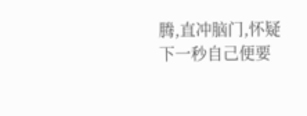腾,直冲脑门,怀疑下一秒自己便要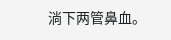淌下两管鼻血。